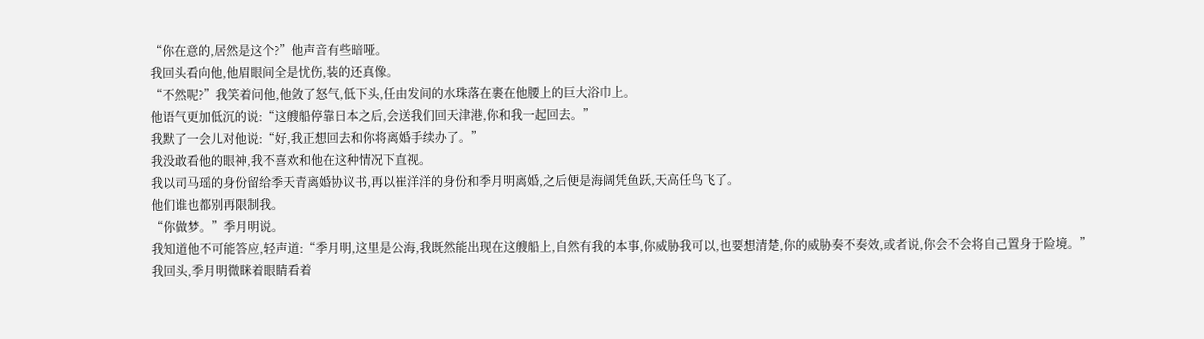“你在意的,居然是这个?”他声音有些暗哑。
我回头看向他,他眉眼间全是忧伤,装的还真像。
“不然呢?”我笑着问他,他敛了怒气,低下头,任由发间的水珠落在裹在他腰上的巨大浴巾上。
他语气更加低沉的说:“这艘船停靠日本之后,会送我们回天津港,你和我一起回去。”
我默了一会儿对他说:“好,我正想回去和你将离婚手续办了。”
我没敢看他的眼神,我不喜欢和他在这种情况下直视。
我以司马瑶的身份留给季天青离婚协议书,再以崔洋洋的身份和季月明离婚,之后便是海阔凭鱼跃,天高任鸟飞了。
他们谁也都别再限制我。
“你做梦。”季月明说。
我知道他不可能答应,轻声道:“季月明,这里是公海,我既然能出现在这艘船上,自然有我的本事,你威胁我可以,也要想清楚,你的威胁奏不奏效,或者说,你会不会将自己置身于险境。”
我回头,季月明微眯着眼睛看着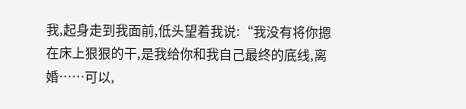我,起身走到我面前,低头望着我说:“我没有将你摁在床上狠狠的干,是我给你和我自己最终的底线,离婚……可以,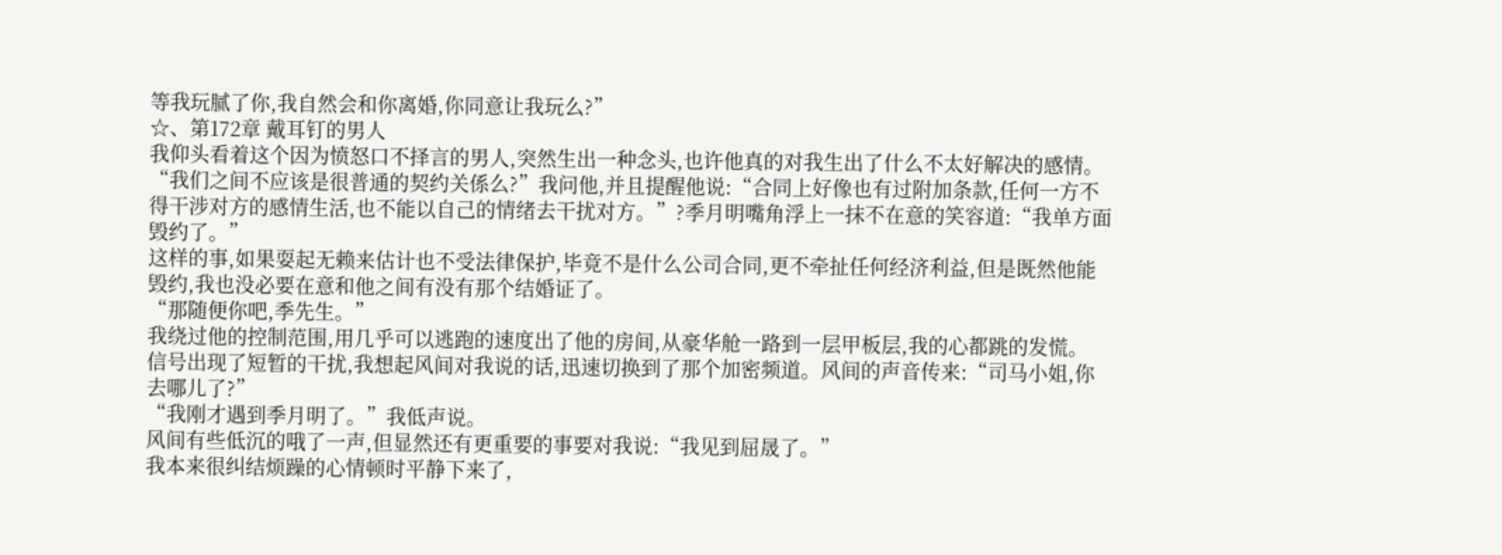等我玩腻了你,我自然会和你离婚,你同意让我玩么?”
☆、第172章 戴耳钉的男人
我仰头看着这个因为愤怒口不择言的男人,突然生出一种念头,也许他真的对我生出了什么不太好解决的感情。
“我们之间不应该是很普通的契约关係么?”我问他,并且提醒他说:“合同上好像也有过附加条款,任何一方不得干涉对方的感情生活,也不能以自己的情绪去干扰对方。”?季月明嘴角浮上一抹不在意的笑容道:“我单方面毁约了。”
这样的事,如果耍起无赖来估计也不受法律保护,毕竟不是什么公司合同,更不牵扯任何经济利益,但是既然他能毁约,我也没必要在意和他之间有没有那个结婚证了。
“那随便你吧,季先生。”
我绕过他的控制范围,用几乎可以逃跑的速度出了他的房间,从豪华舱一路到一层甲板层,我的心都跳的发慌。
信号出现了短暂的干扰,我想起风间对我说的话,迅速切换到了那个加密频道。风间的声音传来:“司马小姐,你去哪儿了?”
“我刚才遇到季月明了。”我低声说。
风间有些低沉的哦了一声,但显然还有更重要的事要对我说:“我见到屈晟了。”
我本来很纠结烦躁的心情顿时平静下来了,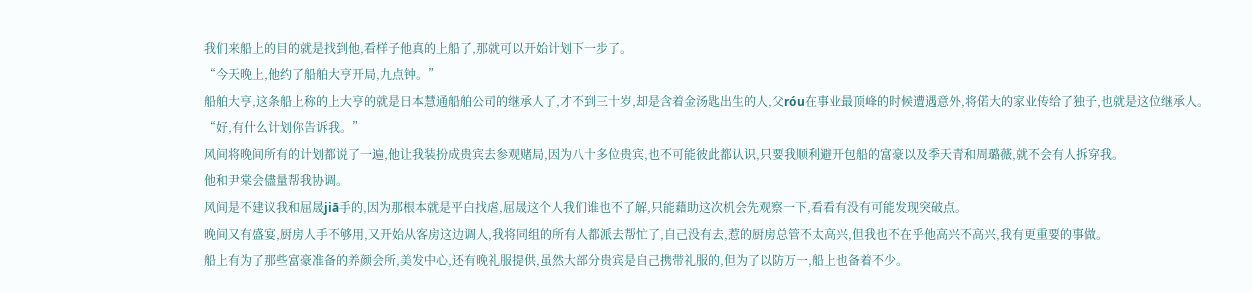我们来船上的目的就是找到他,看样子他真的上船了,那就可以开始计划下一步了。
“今天晚上,他约了船舶大亨开局,九点钟。”
船舶大亨,这条船上称的上大亨的就是日本慧通船舶公司的继承人了,才不到三十岁,却是含着金汤匙出生的人,父róu在事业最顶峰的时候遭遇意外,将偌大的家业传给了独子,也就是这位继承人。
“好,有什么计划你告诉我。”
风间将晚间所有的计划都说了一遍,他让我装扮成贵宾去参观赌局,因为八十多位贵宾,也不可能彼此都认识,只要我顺利避开包船的富豪以及季天青和周璐薇,就不会有人拆穿我。
他和尹棠会儘量帮我协调。
风间是不建议我和屈晟jiā手的,因为那根本就是平白找虐,屈晟这个人我们谁也不了解,只能藉助这次机会先观察一下,看看有没有可能发现突破点。
晚间又有盛宴,厨房人手不够用,又开始从客房这边调人,我将同组的所有人都派去帮忙了,自己没有去,惹的厨房总管不太高兴,但我也不在乎他高兴不高兴,我有更重要的事做。
船上有为了那些富豪准备的养颜会所,美发中心,还有晚礼服提供,虽然大部分贵宾是自己携带礼服的,但为了以防万一,船上也备着不少。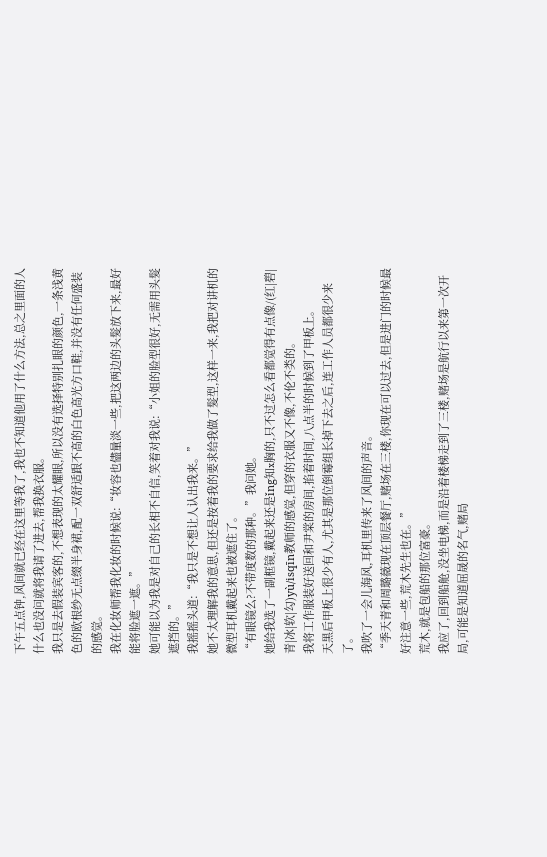下午五点钟,风间就已经在这里等我了,我也不知道他用了什么方法,总之里面的人什么也没问就将我请了进去,帮我换衣服。
我只是去假装宾客的,不想表现的太耀眼,所以没有选择特别扎眼的颜色,一条浅黄色的欧根纱无点缀半身裙,配一双舒适跟不高的白色高光方口鞋,并没有任何盛装的感觉。
我在化妆师帮我化妆的时候说:“妆容也儘量淡一些,把这两边的头髮放下来,最好能将脸遮一遮。”
她可能以为我是对自己的长相不自信,笑着对我说:“小姐的脸型很好,无需用头髮遮挡的。”
我摇摇头道:“我只是不想让人认出我来。”
她不太理解我的意思,但还是按着我的要求给我做了髮型,这样一来,我把对讲机的微型耳机戴起来也被遮住了。
“有眼镜么?不带度数的那种。”我问她。
她给我选了一副框镜,戴起来还是ǐng知x胸的,只不过怎么看都觉得有点像/(红|碧|青|冰|软|勾)yù/isqīn教师的感觉,但穿的衣服又不像,不伦不类的。
我将工作服装好送回和尹棠的房间,掐着时间,八点半的时候到了甲板上。
天黑后甲板上很少有人,尤其是那位倒霉组长掉下去之后,连工作人员都很少来了。
我吹了一会儿海风,耳机里传来了风间的声音。
“季天青和周璐薇现在顶层餐厅,赌场在三楼,你现在可以过去,但是进门的时候最好注意一些,荒木先生也在。”
荒木,就是包船的那位富豪。
我应了,回到船舱,没坐电梯,而是沿着楼梯走到了三楼,赌场是航行以来第一次开局,可能是知道屈晟的名气,赌局